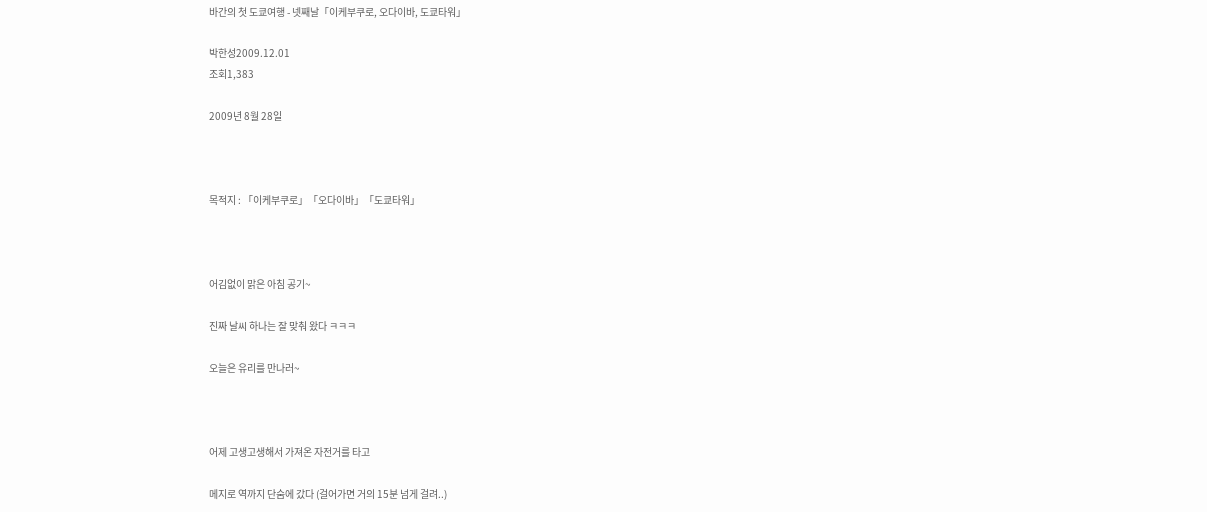바간의 첫 도쿄여행 - 넷째날「이케부쿠로, 오다이바, 도쿄타워」

박한성2009.12.01
조회1,383

2009년 8월 28일



목적지 : 「이케부쿠로」「오다이바」「도쿄타워」



어김없이 맑은 아침 공기~

진짜 날씨 하나는 잘 맞춰 왔다 ㅋㅋㅋ

오늘은 유리를 만나러~



어제 고생고생해서 가져온 자전거를 타고

메지로 역까지 단숨에 갔다 (걸어가면 거의 15분 넘게 걸려..)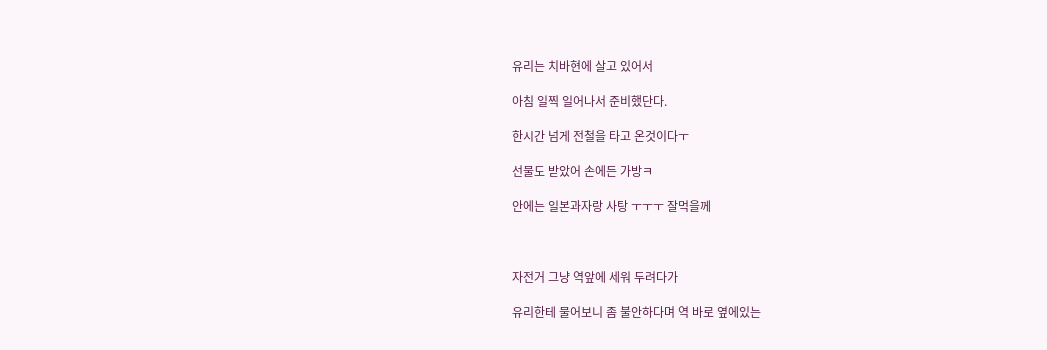유리는 치바현에 살고 있어서

아침 일찍 일어나서 준비했단다.

한시간 넘게 전철을 타고 온것이다ㅜ

선물도 받았어 손에든 가방ㅋ

안에는 일본과자랑 사탕 ㅜㅜㅜ 잘먹을께



자전거 그냥 역앞에 세워 두려다가

유리한테 물어보니 좀 불안하다며 역 바로 옆에있는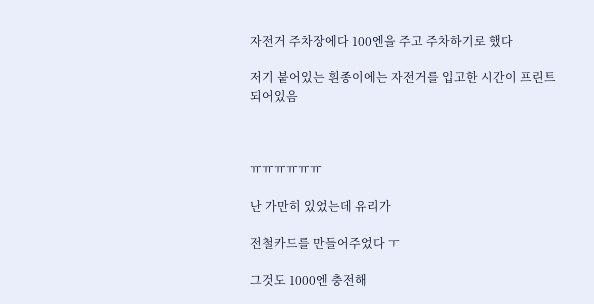자전거 주차장에다 100엔을 주고 주차하기로 했다

저기 붙어있는 흰종이에는 자전거를 입고한 시간이 프린트되어있음



ㅠㅠㅠㅠㅠㅠ

난 가만히 있었는데 유리가

전철카드를 만들어주었다 ㅜ

그것도 1000엔 충전해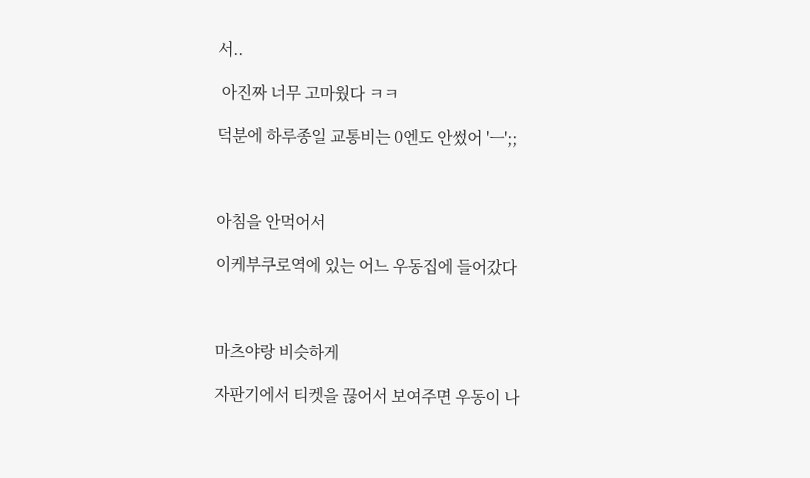서..

 아진짜 너무 고마웠다 ㅋㅋ

덕분에 하루종일 교통비는 0엔도 안썼어 'ㅡ';;



아침을 안먹어서

이케부쿠로역에 있는 어느 우동집에 들어갔다



마츠야랑 비슷하게

자판기에서 티켓을 끊어서 보여주면 우동이 나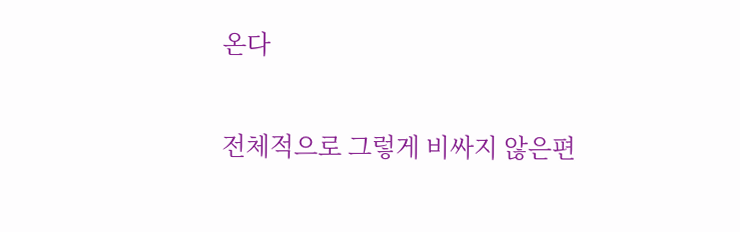온다

전체적으로 그렇게 비싸지 않은편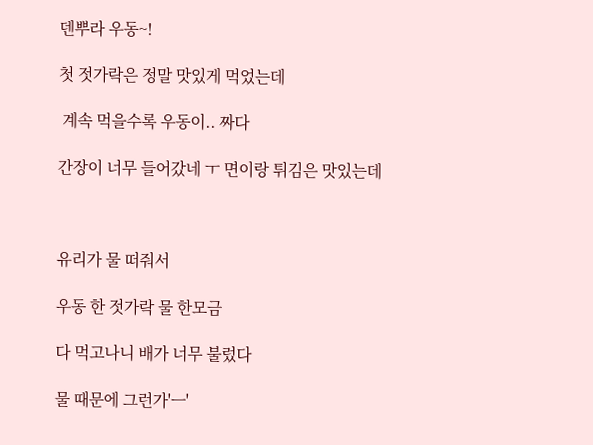덴뿌라 우동~!

첫 젓가락은 정말 맛있게 먹었는데

 계속 먹을수록 우동이.. 짜다

간장이 너무 들어갔네 ㅜ 면이랑 튀김은 맛있는데



유리가 물 떠줘서

우동 한 젓가락 물 한모금

다 먹고나니 배가 너무 불렀다

물 때문에 그런가'ㅡ'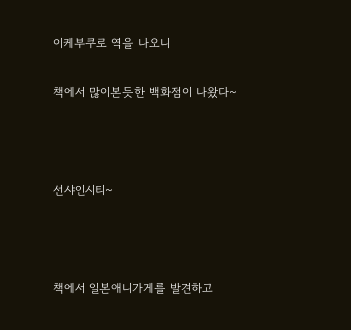이케부쿠로 역을 나오니

책에서 많이본듯한 백화점이 나왔다~



선샤인시티~



책에서 일본애니가게를 발견하고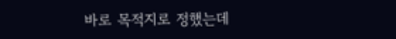바로 목적지로 정했는데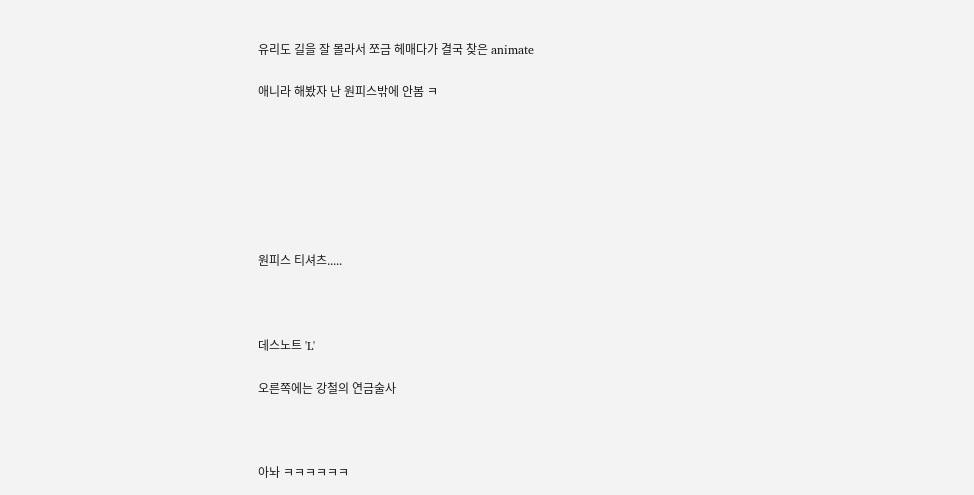유리도 길을 잘 몰라서 쪼금 헤매다가 결국 찾은 animate

애니라 해봤자 난 원피스밖에 안봄 ㅋ







원피스 티셔츠.....



데스노트 'L'

오른쪽에는 강철의 연금술사



아놔 ㅋㅋㅋㅋㅋㅋ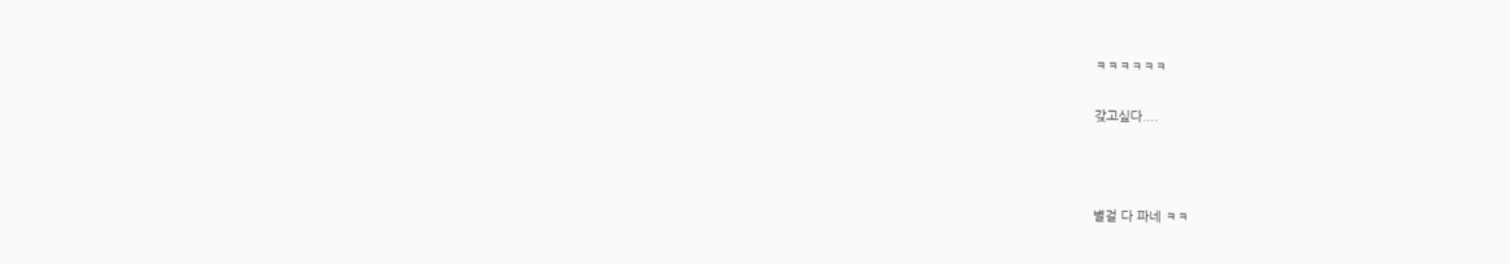ㅋㅋㅋㅋㅋㅋ

갖고싶다....



별걸 다 파네 ㅋㅋ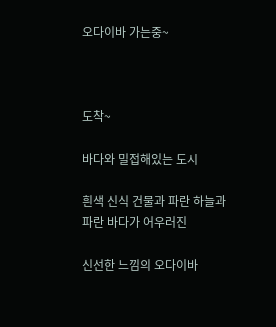오다이바 가는중~



도착~

바다와 밀접해있는 도시

흰색 신식 건물과 파란 하늘과 파란 바다가 어우러진

신선한 느낌의 오다이바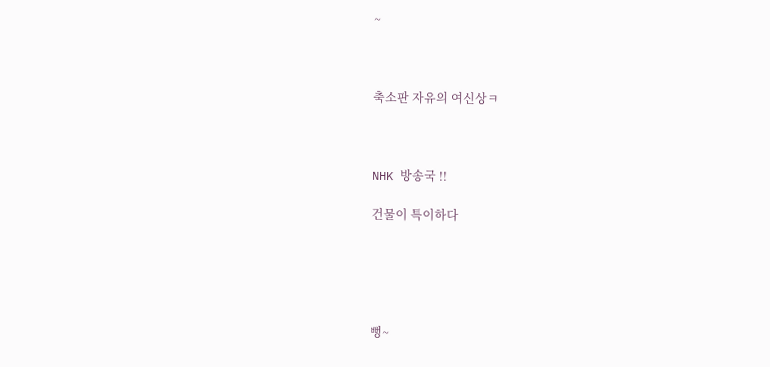~



축소판 자유의 여신상ㅋ



NHK 방송국 !!

건물이 특이하다





뻥~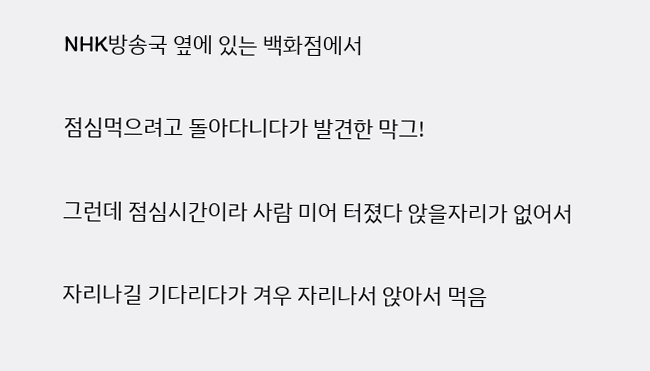NHK방송국 옆에 있는 백화점에서

점심먹으려고 돌아다니다가 발견한 막그!

그런데 점심시간이라 사람 미어 터졌다 앉을자리가 없어서

자리나길 기다리다가 겨우 자리나서 앉아서 먹음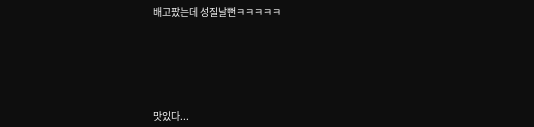배고팠는데 성질날뻔ㅋㅋㅋㅋㅋ







맛있다...